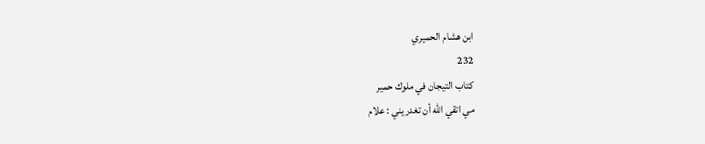ابن هشام الحميري
232
كتاب التيجان في ملوك حمير
مي اتقي الله أن تغدريني : علام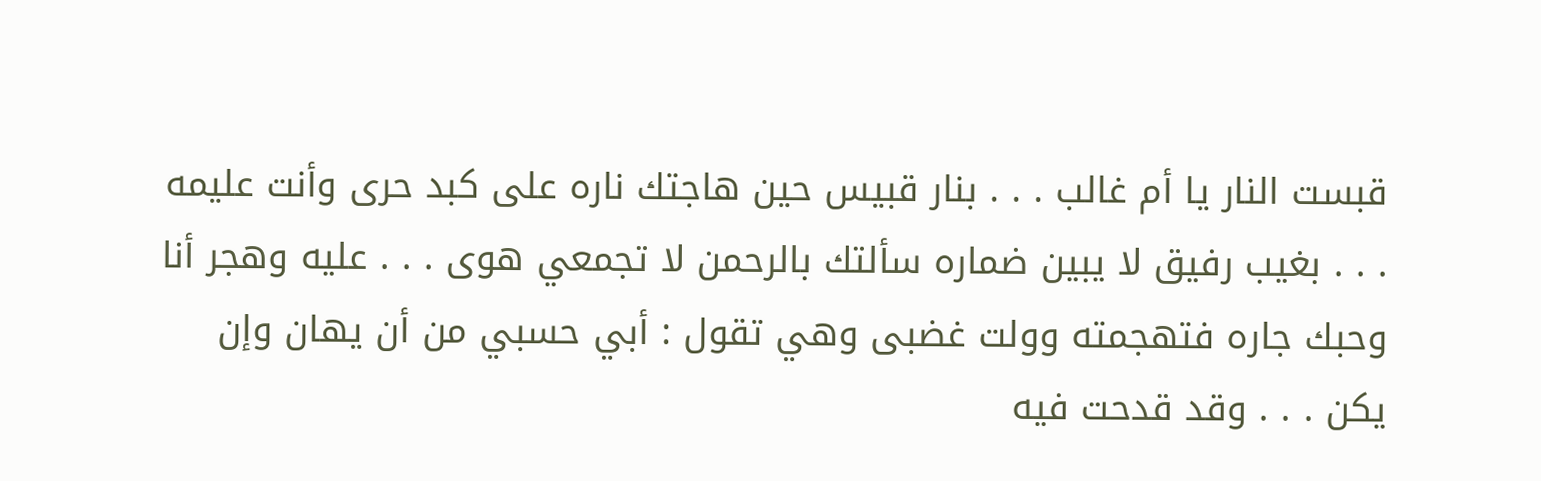قبست النار يا أم غالب . . . بنار قبيس حين هاجتك ناره على كبد حرى وأنت عليمه . . . بغيب رفيق لا يبين ضماره سألتك بالرحمن لا تجمعي هوى . . . عليه وهجر أنا وحبك جاره فتهجمته وولت غضبى وهي تقول : أبي حسبي من أن يهان وإن يكن . . . وقد قدحت فيه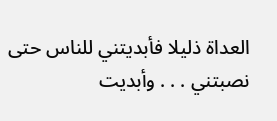العداة ذليلا فأبديتني للناس حتى نصبتني . . . وأبديت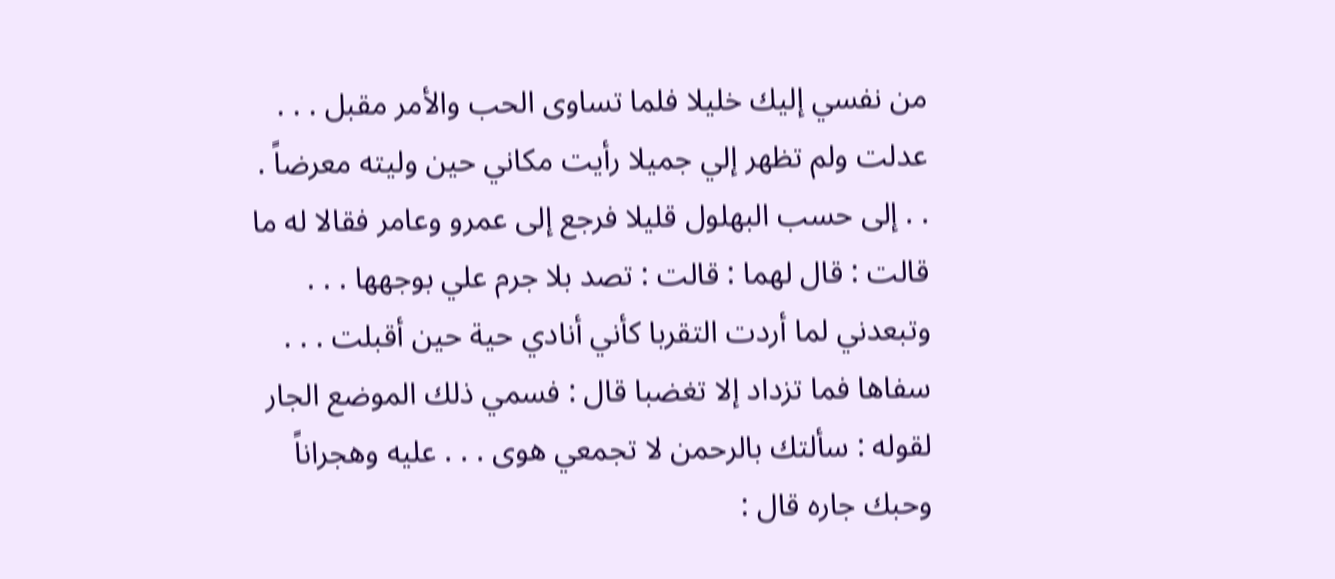من نفسي إليك خليلا فلما تساوى الحب والأمر مقبل . . . عدلت ولم تظهر إلي جميلا رأيت مكاني حين وليته معرضاً . . . إلى حسب البهلول قليلا فرجع إلى عمرو وعامر فقالا له ما قالت : قال لهما : قالت : تصد بلا جرم علي بوجهها . . . وتبعدني لما أردت التقربا كأني أنادي حية حين أقبلت . . . سفاها فما تزداد إلا تغضبا قال : فسمي ذلك الموضع الجار لقوله : سألتك بالرحمن لا تجمعي هوى . . . عليه وهجراناً وحبك جاره قال :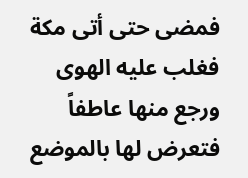فمضى حتى أتى مكة فغلب عليه الهوى ورجع منها عاطفاً فتعرض لها بالموضع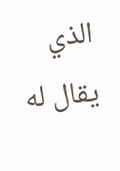الذي يقال له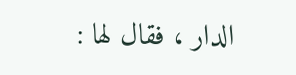الدار ، فقال لها :